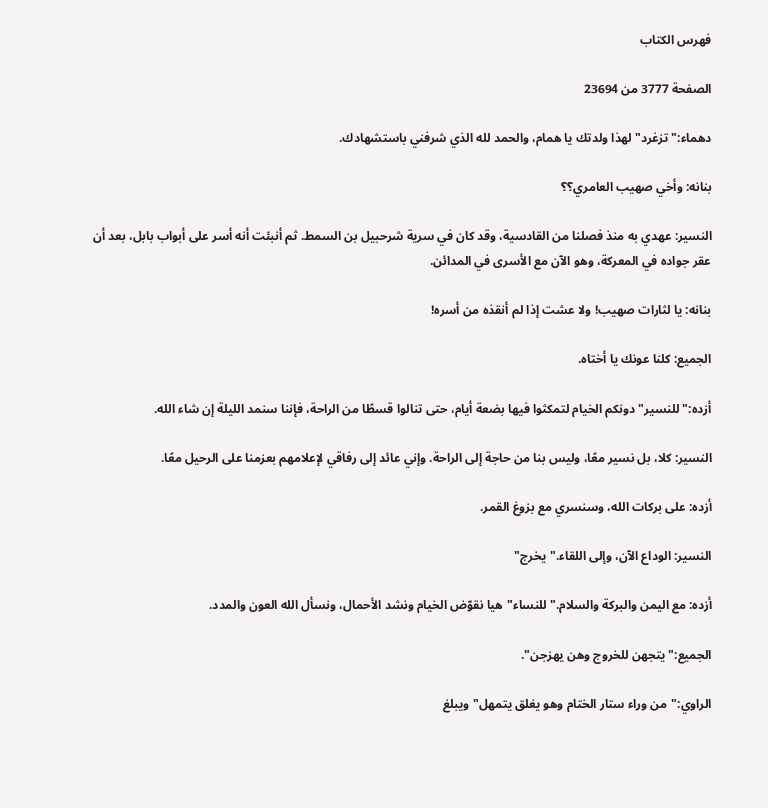فهرس الكتاب

الصفحة 3777 من 23694

دهماء:"تزغرد"لهذا ولدتك يا همام، والحمد لله الذي شرفني باستشهادك.

بنانه: وأخي صهيب العامري؟؟

النسير: عهدي به منذ فصلنا من القادسية، وقد كان في سرية شرحبيل بن السمط. ثم أنبئت أنه أسر على أبواب بابل، بعد أن عقر جواده في المعركة، وهو الآن مع الأسرى في المدائن.

بنانه: يا لثارات صهيب! ولا عشت إذا لم أنقذه من أسره!

الجميع: كلنا عونك يا أختاه.

أزده:"للنسير"دونكم الخيام لتمكثوا فيها بضعة أيام، حتى تنالوا قسطًا من الراحة، فإننا سنمد الليلة إن شاء الله.

النسير: كلا، بل نسير معًا، وليس بنا من حاجة إلى الراحة. وإني عائد إلى رفاقي لإعلامهم بعزمنا على الرحيل معًا.

أزده: على بركات الله، وسنسري مع بزوغ القمر.

النسير: الوداع الآن، وإلى اللقاء."يخرج"

أزده: مع اليمن والبركة والسلام."للنساء"هيا نقوّض الخيام ونشد الأحمال، ونسأل الله العون والمدد.

الجميع:"يتجهن للخروج وهن يهزجن".

الراوي:"من وراء ستار الختام وهو يغلق يتمهل"ويبلغ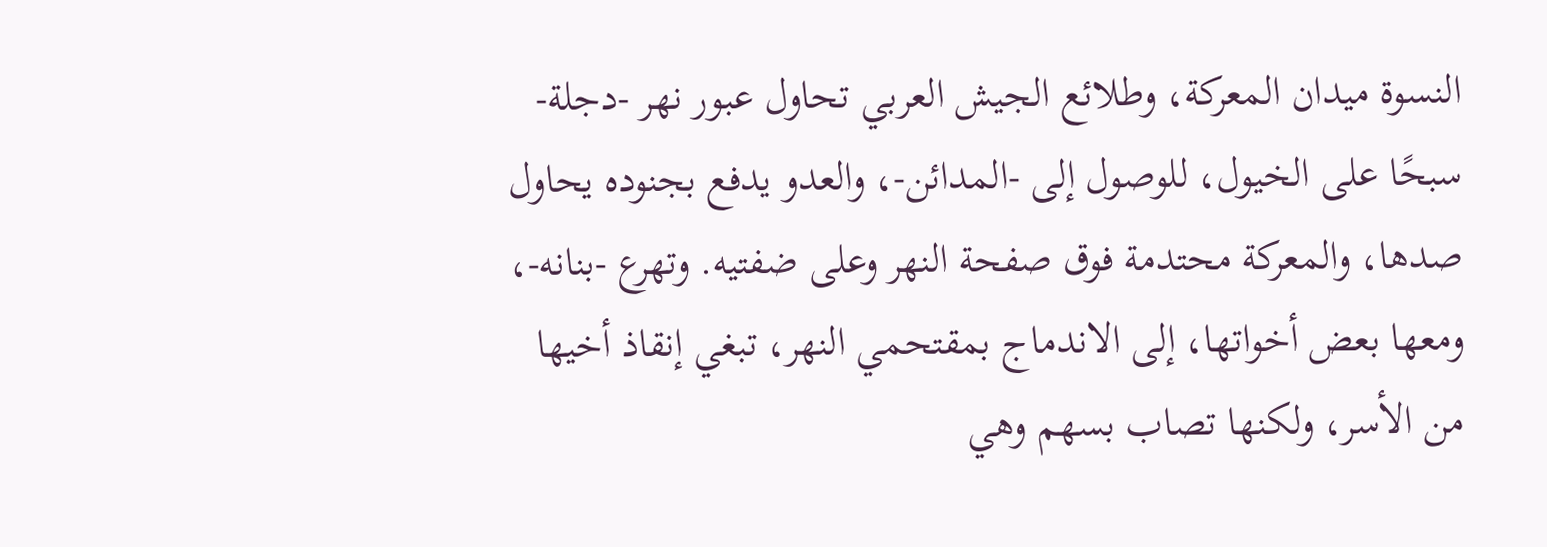النسوة ميدان المعركة، وطلائع الجيش العربي تحاول عبور نهر -دجلة- سبحًا على الخيول، للوصول إلى -المدائن-، والعدو يدفع بجنوده يحاول صدها، والمعركة محتدمة فوق صفحة النهر وعلى ضفتيه. وتهرع -بنانه-، ومعها بعض أخواتها، إلى الاندماج بمقتحمي النهر، تبغي إنقاذ أخيها من الأسر، ولكنها تصاب بسهم وهي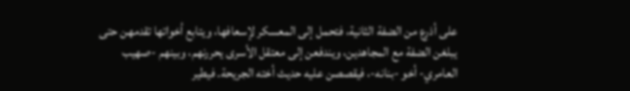على أذرع من الضفة الثانية، فتحمل إلى المعسكر لإسعافها، ويتابع أخواتها تقدمهن حتى يبلغن الضفة مع المجاهدين، ويندفعن إلى معتقل الأسرى يحررنهم، وبينهم -صهيب العامري- أخو -بنانه-، فيقصصن عليه حديث أخته الجريحة. فيطير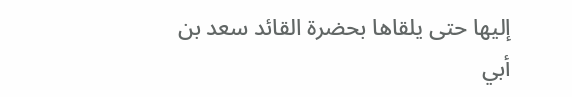إليها حتى يلقاها بحضرة القائد سعد بن أبي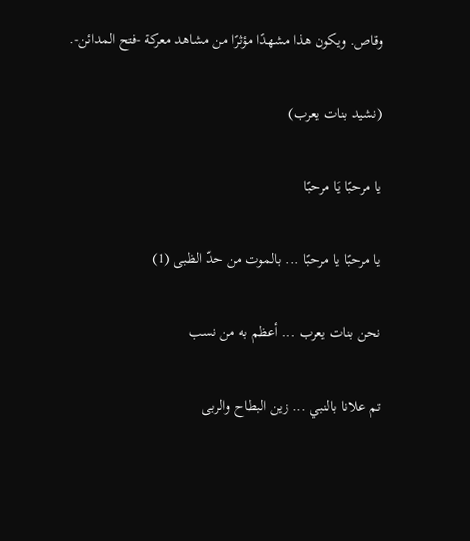وقاص. ويكون هذا مشهدًا مؤثرًا من مشاهد معركة -فتح المدائن-.

(نشيد بنات يعرب)

يا مرحبًا يَا مرحبًا

يا مرحبًا يا مرحبًا ... بالموت من حدّ الظبى (1)

نحن بنات يعرب ... أعظم به من نسب

تم علانا بالنبي ... زين البطاح والربى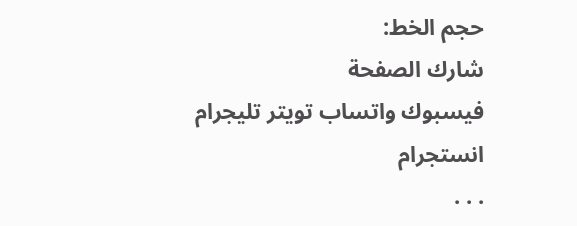حجم الخط:
شارك الصفحة
فيسبوك واتساب تويتر تليجرام انستجرام
. . .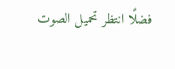فضلًا انتظر تحميل الصوت